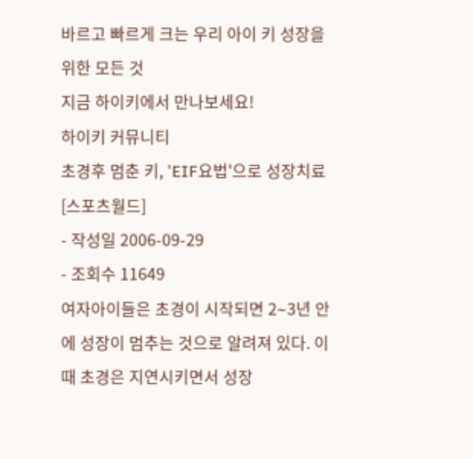바르고 빠르게 크는 우리 아이 키 성장을 위한 모든 것
지금 하이키에서 만나보세요!
하이키 커뮤니티
초경후 멈춘 키, 'EIF요법'으로 성장치료 [스포츠월드]
- 작성일 2006-09-29
- 조회수 11649
여자아이들은 초경이 시작되면 2∼3년 안에 성장이 멈추는 것으로 알려져 있다. 이때 초경은 지연시키면서 성장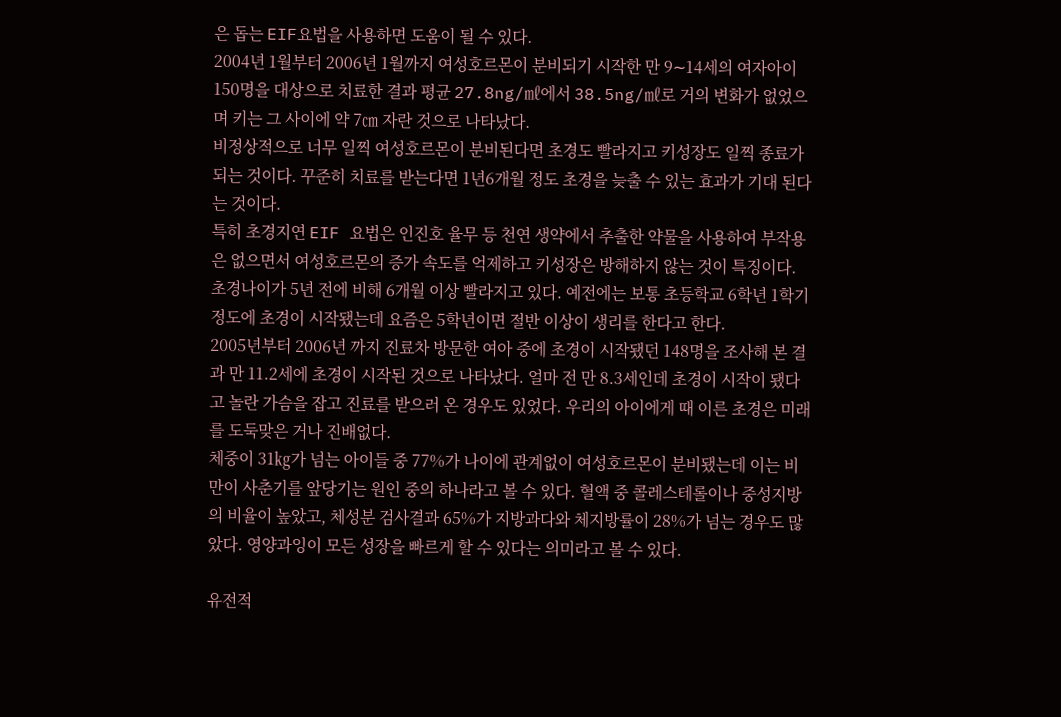은 돕는 EIF요법을 사용하면 도움이 될 수 있다.
2004년 1월부터 2006년 1월까지 여성호르몬이 분비되기 시작한 만 9∼14세의 여자아이 150명을 대상으로 치료한 결과 평균 27.8ng/㎖에서 38.5ng/㎖로 거의 변화가 없었으며 키는 그 사이에 약 7㎝ 자란 것으로 나타났다.
비정상적으로 너무 일찍 여성호르몬이 분비된다면 초경도 빨라지고 키성장도 일찍 종료가 되는 것이다. 꾸준히 치료를 받는다면 1년6개월 정도 초경을 늦출 수 있는 효과가 기대 된다는 것이다.
특히 초경지연 EIF 요법은 인진호 율무 등 천연 생약에서 추출한 약물을 사용하여 부작용은 없으면서 여성호르몬의 증가 속도를 억제하고 키성장은 방해하지 않는 것이 특징이다.
초경나이가 5년 전에 비해 6개월 이상 빨라지고 있다. 예전에는 보통 초등학교 6학년 1학기 정도에 초경이 시작됐는데 요즘은 5학년이면 절반 이상이 생리를 한다고 한다.
2005년부터 2006년 까지 진료차 방문한 여아 중에 초경이 시작됐던 148명을 조사해 본 결과 만 11.2세에 초경이 시작된 것으로 나타났다. 얼마 전 만 8.3세인데 초경이 시작이 됐다고 놀란 가슴을 잡고 진료를 받으러 온 경우도 있었다. 우리의 아이에게 때 이른 초경은 미래를 도둑맞은 거나 진배없다.
체중이 31㎏가 넘는 아이들 중 77%가 나이에 관계없이 여성호르몬이 분비됐는데 이는 비만이 사춘기를 앞당기는 원인 중의 하나라고 볼 수 있다. 혈액 중 콜레스테롤이나 중성지방의 비율이 높았고, 체성분 검사결과 65%가 지방과다와 체지방률이 28%가 넘는 경우도 많았다. 영양과잉이 모든 성장을 빠르게 할 수 있다는 의미라고 볼 수 있다.

유전적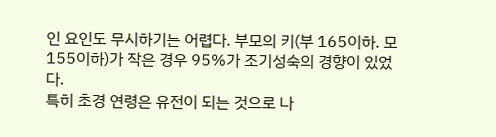인 요인도 무시하기는 어렵다. 부모의 키(부 165이하. 모 155이하)가 작은 경우 95%가 조기성숙의 경향이 있었다.
특히 초경 연령은 유전이 되는 것으로 나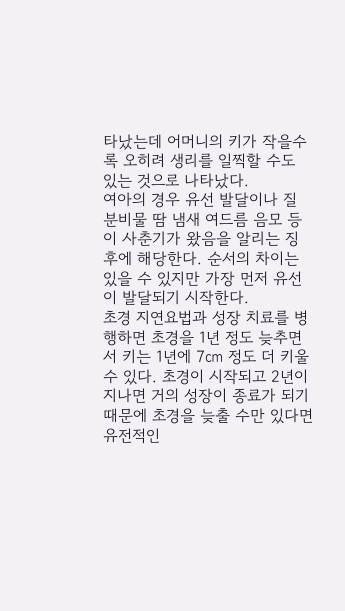타났는데 어머니의 키가 작을수록 오히려 생리를 일찍할 수도 있는 것으로 나타났다.
여아의 경우 유선 발달이나 질 분비물 땀 냄새 여드름 음모 등이 사춘기가 왔음을 알리는 징후에 해당한다. 순서의 차이는 있을 수 있지만 가장 먼저 유선이 발달되기 시작한다.
초경 지연요법과 성장 치료를 병행하면 초경을 1년 정도 늦추면서 키는 1년에 7㎝ 정도 더 키울 수 있다. 초경이 시작되고 2년이 지나면 거의 성장이 종료가 되기 때문에 초경을 늦출 수만 있다면 유전적인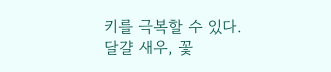키를 극복할 수 있다.
달걀 새우, 꽃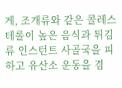게, 조개류와 같은 콜레스테롤이 높은 음식과 튀김류 인스턴트 사골국을 피하고 유산소 운동을 겸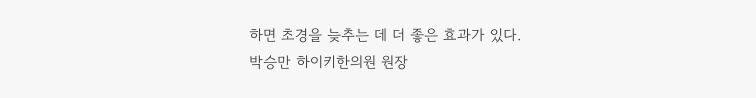하면 초경을 늦추는 데 더 좋은 효과가 있다.
박승만 하이키한의원 원장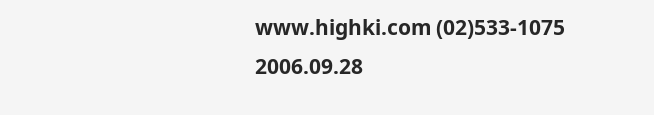www.highki.com (02)533-1075
2006.09.28